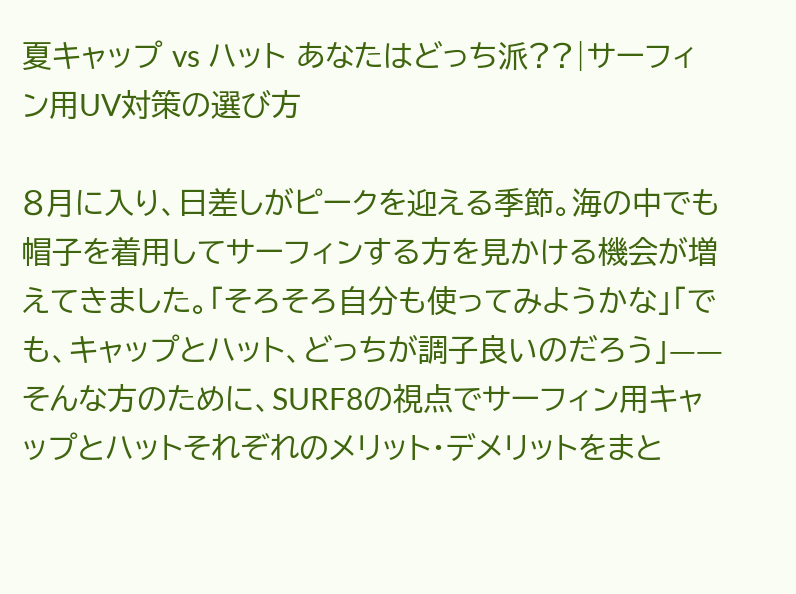夏キャップ vs ハット あなたはどっち派??|サーフィン用UV対策の選び方

8月に入り、日差しがピークを迎える季節。海の中でも帽子を着用してサーフィンする方を見かける機会が増えてきました。「そろそろ自分も使ってみようかな」「でも、キャップとハット、どっちが調子良いのだろう」——そんな方のために、SURF8の視点でサーフィン用キャップとハットそれぞれのメリット・デメリットをまと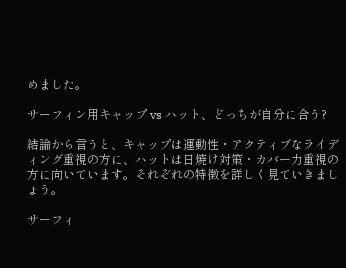めました。

サーフィン用キャップ vs ハット、どっちが自分に合う?

結論から言うと、キャップは運動性・アクティブなライディング重視の方に、ハットは日焼け対策・カバー力重視の方に向いています。それぞれの特徴を詳しく見ていきましょう。

サーフィ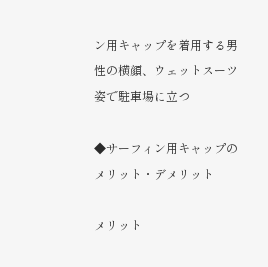ン用キャップを着用する男性の横顔、ウェットスーツ姿で駐車場に立つ

◆サーフィン用キャップのメリット・デメリット

メリット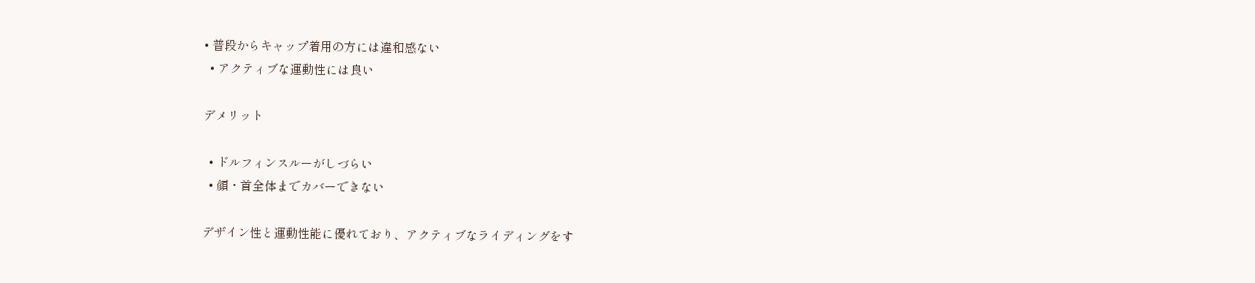• 普段からキャップ着用の方には違和感ない
  • アクティブな運動性には良い

デメリット

  • ドルフィンスルーがしづらい
  • 顔・首全体までカバーできない

デザイン性と運動性能に優れており、アクティブなライディングをす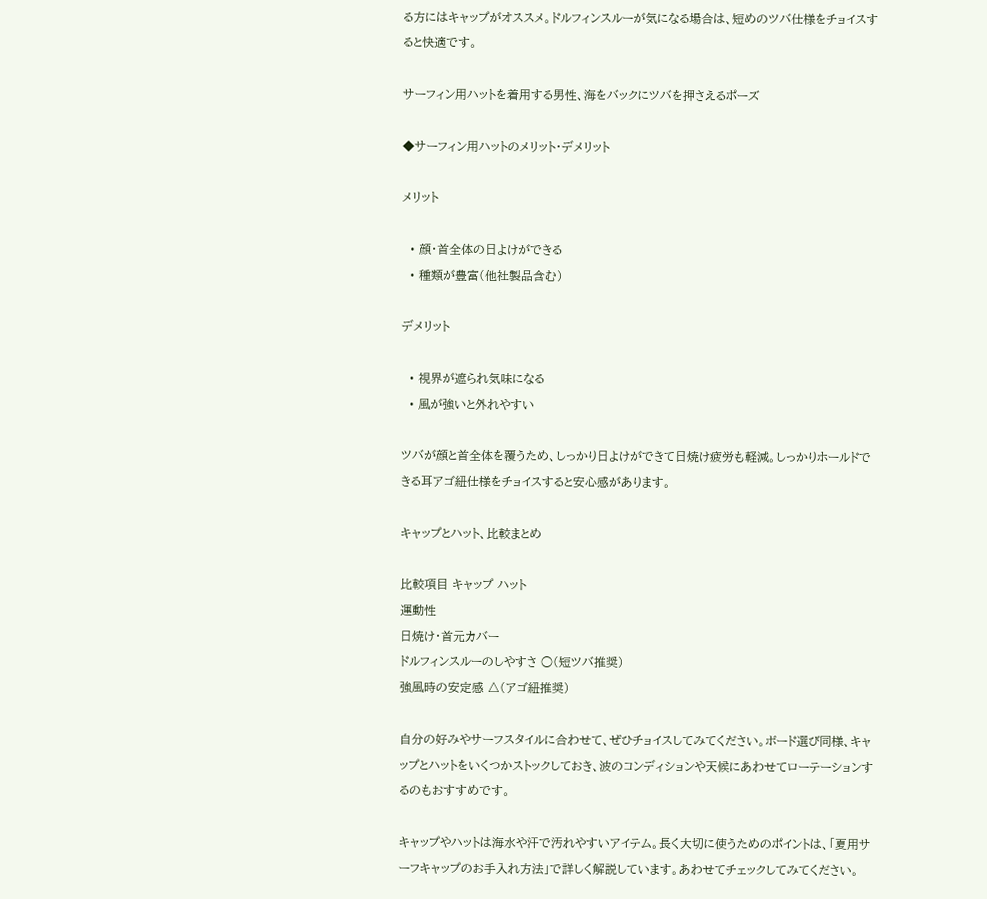る方にはキャップがオススメ。ドルフィンスルーが気になる場合は、短めのツバ仕様をチョイスすると快適です。

サーフィン用ハットを着用する男性、海をバックにツバを押さえるポーズ

◆サーフィン用ハットのメリット・デメリット

メリット

  • 顔・首全体の日よけができる
  • 種類が豊富(他社製品含む)

デメリット

  • 視界が遮られ気味になる
  • 風が強いと外れやすい

ツバが顔と首全体を覆うため、しっかり日よけができて日焼け疲労も軽減。しっかりホールドできる耳アゴ紐仕様をチョイスすると安心感があります。

キャップとハット、比較まとめ

比較項目 キャップ ハット
運動性
日焼け・首元カバー
ドルフィンスルーのしやすさ ○(短ツバ推奨)
強風時の安定感 △(アゴ紐推奨)

自分の好みやサーフスタイルに合わせて、ぜひチョイスしてみてください。ボード選び同様、キャップとハットをいくつかストックしておき、波のコンディションや天候にあわせてローテーションするのもおすすめです。

キャップやハットは海水や汗で汚れやすいアイテム。長く大切に使うためのポイントは、「夏用サーフキャップのお手入れ方法」で詳しく解説しています。あわせてチェックしてみてください。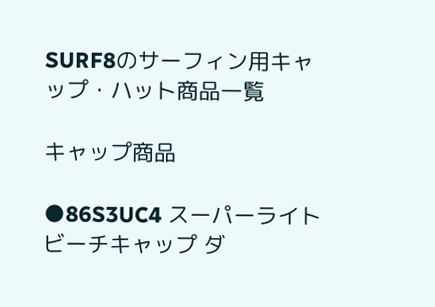SURF8のサーフィン用キャップ・ハット商品一覧

キャップ商品

●86S3UC4 スーパーライトビーチキャップ ダ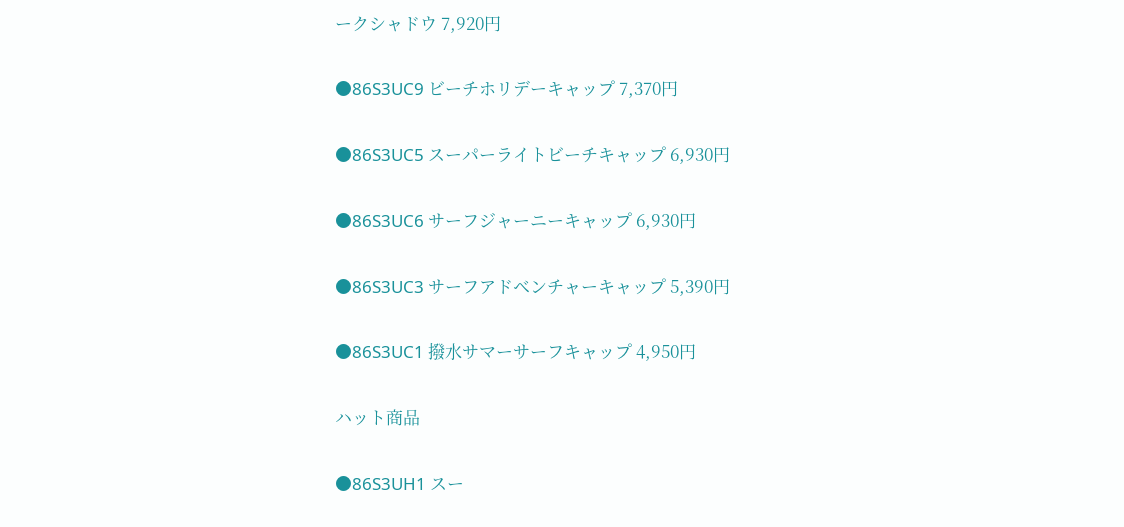ークシャドウ 7,920円

●86S3UC9 ビーチホリデーキャップ 7,370円

●86S3UC5 スーパーライトビーチキャップ 6,930円

●86S3UC6 サーフジャーニーキャップ 6,930円

●86S3UC3 サーフアドベンチャーキャップ 5,390円

●86S3UC1 撥水サマーサーフキャップ 4,950円

ハット商品

●86S3UH1 スー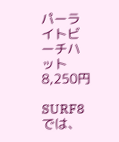パーライトビーチハット 8,250円

SURF8では、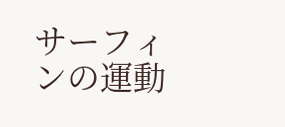サーフィンの運動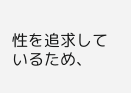性を追求しているため、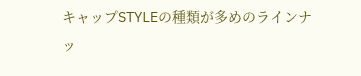キャップSTYLEの種類が多めのラインナッ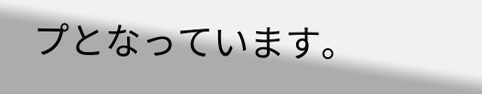プとなっています。